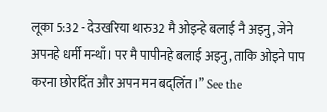लूका 5:32 - देउखरिया थारु32 मै ओइन्हे बलाई नै अइनु, जेने अपनहे धर्मी मन्थाँ। पर मै पापीनहे बलाई अइनु, ताकि ओइने पाप करना छोरदिँत और अपन मन बद्लिँत।” See the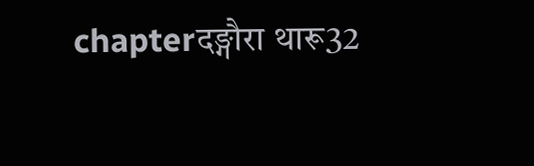chapterदङ्गौरा थारू32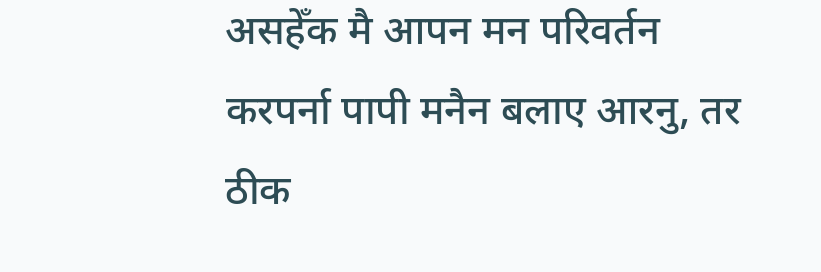असहेँक मै आपन मन परिवर्तन करपर्ना पापी मनैन बलाए आरनु, तर ठीक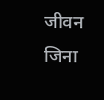जीवन जिना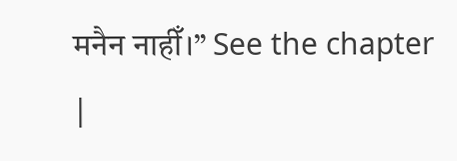मनैन नाहीँ।” See the chapter |